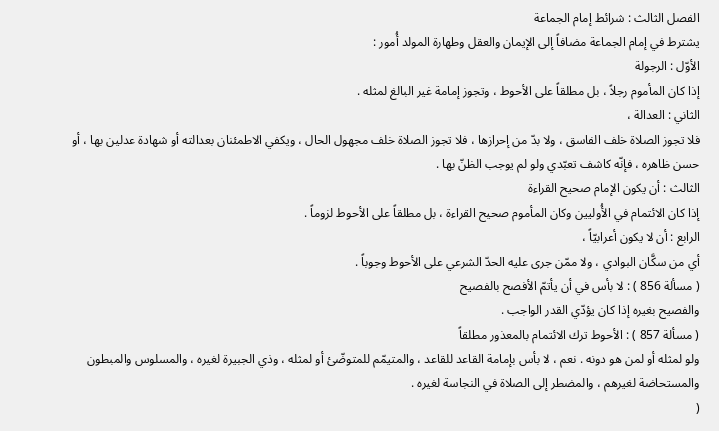الفصل الثالث : شرائط إمام الجماعة
يشترط في إمام الجماعة مضافاً إلى الإيمان والعقل وطهارة المولد أُمور :
الأوّل : الرجولة
إذا كان المأموم رجلاً ، بل مطلقاً على الأحوط ، وتجوز إمامة غير البالغ لمثله .
الثاني : العدالة ،
فلا تجوز الصلاة خلف الفاسق ، ولا بدّ من إحرازها ، فلا تجوز الصلاة خلف مجهول الحال ، ويكفي الاطمئنان بعدالته أو شهادة عدلين بها ، أو حسن ظاهره ، فإنّه كاشف تعبّدي ولو لم يوجب الظنّ بها .
الثالث : أن يكون الإمام صحيح القراءة
إذا كان الائتمام في الأُوليين وكان المأموم صحيح القراءة ، بل مطلقاً على الأحوط لزوماً .
الرابع : أن لا يكون أعرابيّاً ،
أي من سكَّان البوادي ، ولا ممّن جرى عليه الحدّ الشرعي على الأحوط وجوباً .
( مسألة 856 ) : لا بأس في أن يأتمّ الأفصح بالفصيح
والفصيح بغيره إذا كان يؤدّي القدر الواجب .
( مسألة 857 ) : الأحوط ترك الائتمام بالمعذور مطلقاً
ولو لمثله أو لمن هو دونه . نعم ، لا بأس بإمامة القاعد للقاعد ، والمتيمّم للمتوضّئ أو لمثله ، وذي الجبيرة لغيره ، والمسلوس والمبطون والمستحاضة لغيرهم ، والمضطر إلى الصلاة في النجاسة لغيره .
(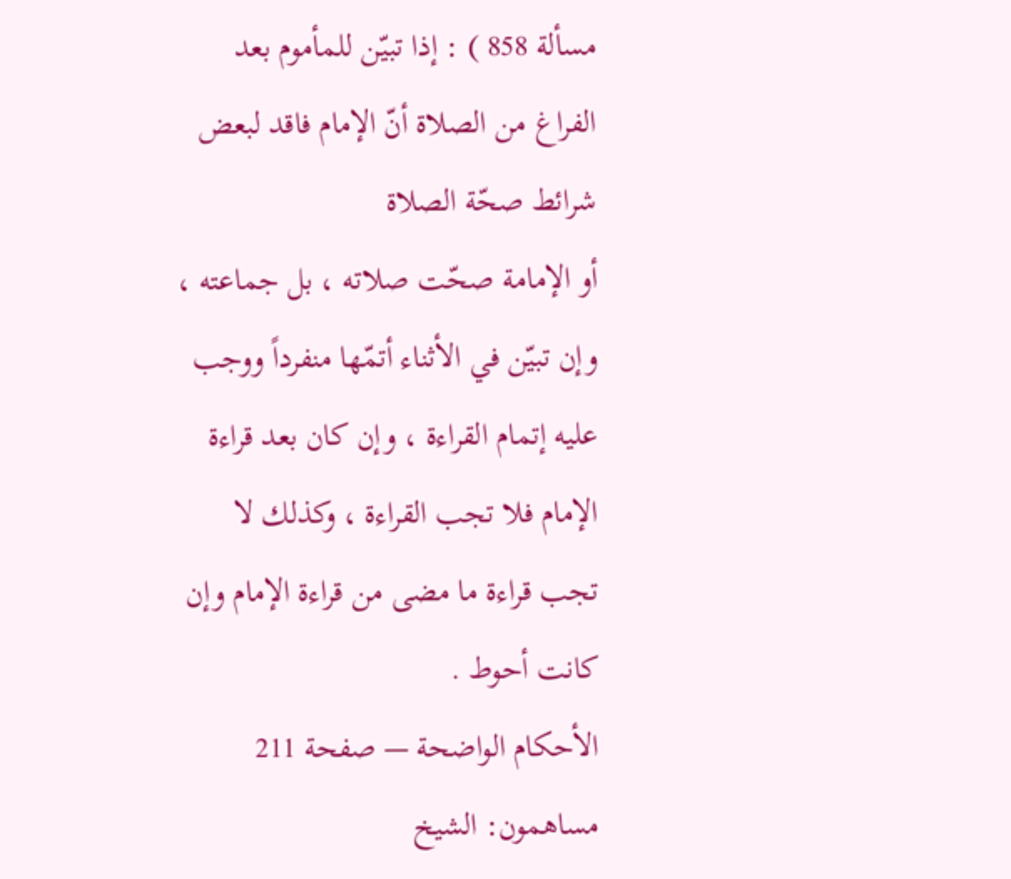مسألة 858 ) : إذا تبيّن للمأموم بعد الفراغ من الصلاة أنّ الإمام فاقد لبعض شرائط صحّة الصلاة
أو الإمامة صحّت صلاته ، بل جماعته ، وإن تبيّن في الأثناء أتمّها منفرداً ووجب عليه إتمام القراءة ، وإن كان بعد قراءة الإمام فلا تجب القراءة ، وكذلك لا تجب قراءة ما مضى من قراءة الإمام وإن كانت أحوط .
الأحكام الواضحة — صفحة 211
مساهمون: الشيخ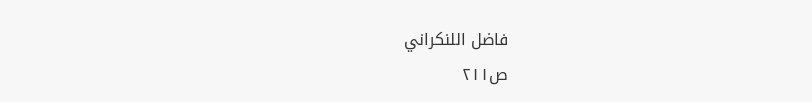فاضل اللنكراني
ص٢١١